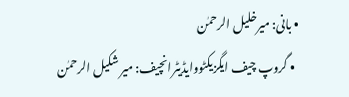• بانی: میرخلیل الرحمٰن
  • گروپ چیف ایگزیکٹووایڈیٹرانچیف: میر شکیل الرحمٰن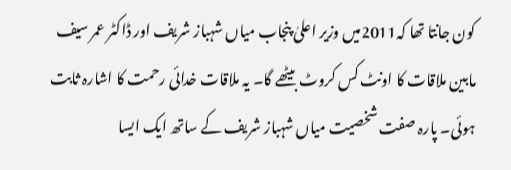کون جانتا تھا کہ2011میں وزیر اعلیٰ پنجاب میاں شہباز شریف اور ڈاکٹر عمر سیف مابین ملاقات کا اونٹ کس کروٹ بیٹھے گا۔ یہ ملاقات خدائی رحمت کا اشارہ ثابت ہوئی۔ پارہ صفت شخصیت میاں شہباز شریف کے ساتھ ایک ایسا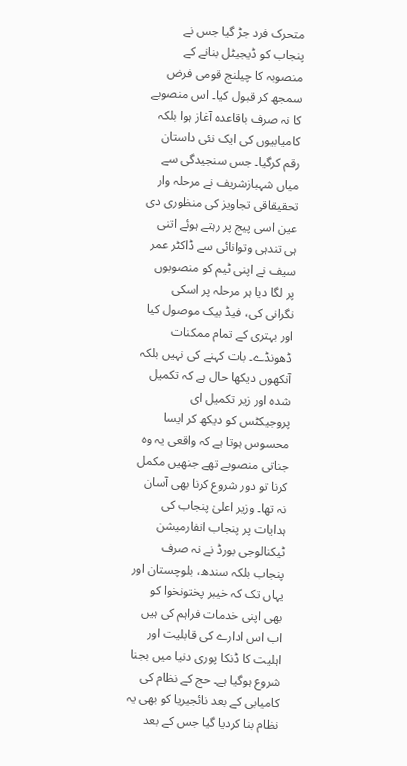متحرک فرد جڑ گیا جس نے پنجاب کو ڈیجیٹل بنانے کے منصوبہ کا چیلنج قومی فرض سمجھ کر قبول کیا۔ اس منصوبے کا نہ صرف باقاعدہ آغاز ہوا بلکہ کامیابیوں کی ایک نئی داستان رقم کرگیا۔ جس سنجیدگی سے میاں شہبازشریف نے مرحلہ وار تحقیقاقی تجاویز کی منظوری دی عین اسی پیج پر رہتے ہوئے اتنی ہی تندہی وتوانائی سے ڈاکٹر عمر سیف نے اپنی ٹیم کو منصوبوں پر لگا دیا ہر مرحلہ پر اسکی نگرانی کی، فیڈ بیک موصول کیا اور بہتری کے تمام ممکنات ڈھونڈے۔ بات کہنے کی نہیں بلکہ آنکھوں دیکھا حال ہے کہ تکمیل شدہ اور زیر تکمیل ای پروجیکٹس کو دیکھ کر ایسا محسوس ہوتا ہے کہ واقعی یہ وہ جناتی منصوبے تھے جنھیں مکمل کرنا تو دور شروع کرنا بھی آسان نہ تھا۔ وزیر اعلیٰ پنجاب کی ہدایات پر پنجاب انفارمیشن ٹیکنالوجی بورڈ نے نہ صرف پنجاب بلکہ سندھ، بلوچستان اور یہاں تک کہ خیبر پختونخوا کو بھی اپنی خدمات فراہم کی ہیں اب اس ادارے کی قابلیت اور اہلیت کا ڈنکا پوری دنیا میں بجنا شروع ہوگیا ہے۔ حج کے نظام کی کامیابی کے بعد نائجیریا کو بھی یہ نظام بنا کردیا گیا جس کے بعد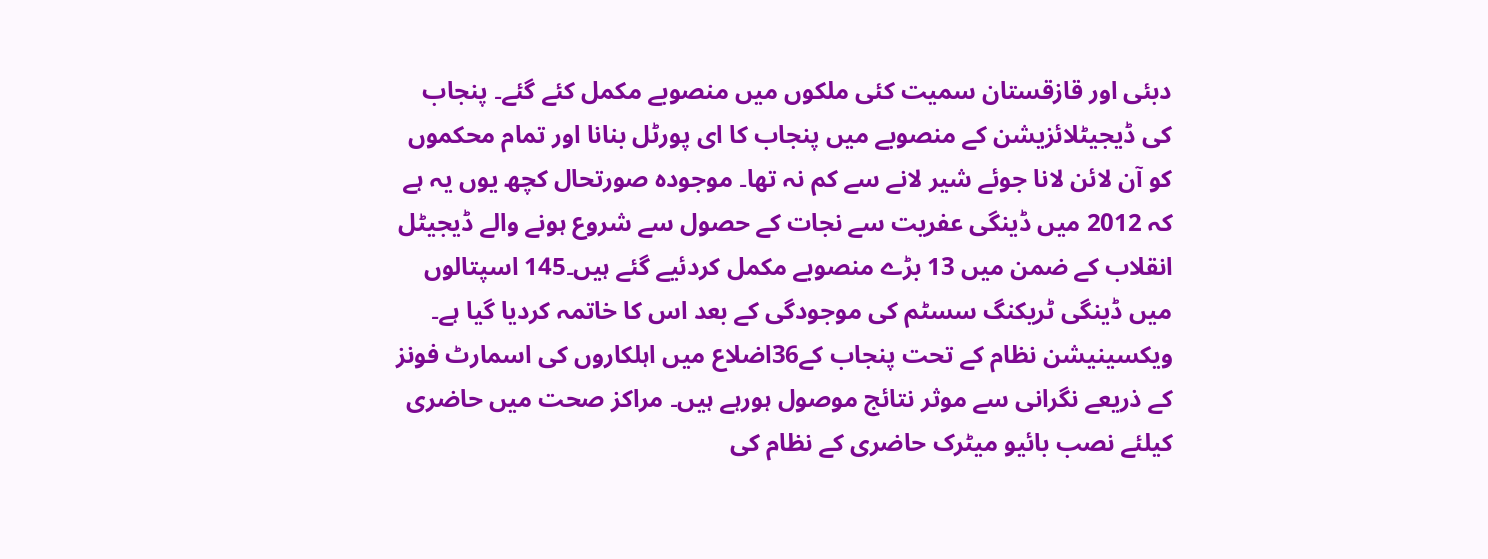دبئی اور قازقستان سمیت کئی ملکوں میں منصوبے مکمل کئے گئے۔ پنجاب کی ڈیجیٹلائزیشن کے منصوبے میں پنجاب کا ای پورٹل بنانا اور تمام محکموں کو آن لائن لانا جوئے شیر لانے سے کم نہ تھا۔ موجودہ صورتحال کچھ یوں یہ ہے کہ 2012 میں ڈینگی عفریت سے نجات کے حصول سے شروع ہونے والے ڈیجیٹل انقلاب کے ضمن میں 13 بڑے منصوبے مکمل کردئیے گئے ہیں۔145 اسپتالوں میں ڈینگی ٹریکنگ سسٹم کی موجودگی کے بعد اس کا خاتمہ کردیا گیا ہے۔ ویکسینیشن نظام کے تحت پنجاب کے36اضلاع میں اہلکاروں کی اسمارٹ فونز کے ذریعے نگرانی سے موثر نتائج موصول ہورہے ہیں۔ مراکز صحت میں حاضری کیلئے نصب بائیو میٹرک حاضری کے نظام کی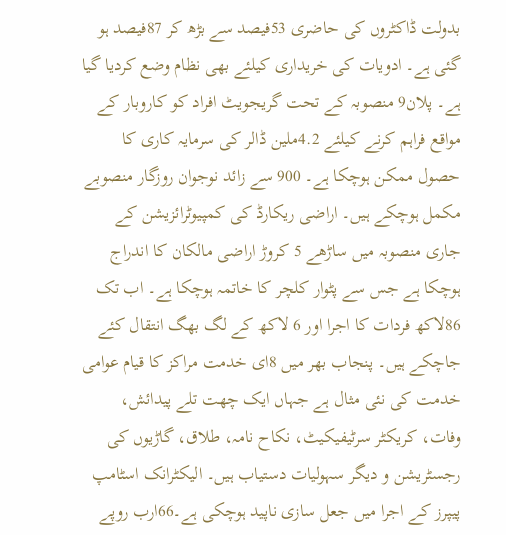بدولت ڈاکٹروں کی حاضری 53فیصد سے بڑھ کر 87فیصد ہو گئی ہے۔ ادویات کی خریداری کیلئے بھی نظام وضع کردیا گیا ہے۔ پلان9 منصوبہ کے تحت گریجویٹ افراد کو کاروبار کے مواقع فراہم کرنے کیلئے 4.2ملین ڈالر کی سرمایہ کاری کا حصول ممکن ہوچکا ہے۔ 900 سے زائد نوجوان روزگار منصوبے مکمل ہوچکے ہیں۔ اراضی ریکارڈ کی کمپیوٹرائزیشن کے جاری منصوبہ میں ساڑھے 5 کروڑ اراضی مالکان کا اندراج ہوچکا ہے جس سے پٹوار کلچر کا خاتمہ ہوچکا ہے۔ اب تک 86لاکھ فردات کا اجرا اور 6 لاکھ کے لگ بھگ انتقال کئے جاچکے ہیں۔ پنجاب بھر میں 8ای خدمت مراکز کا قیام عوامی خدمت کی نئی مثال ہے جہاں ایک چھت تلے پیدائش، وفات، کریکٹر سرٹیفیکیٹ، نکاح نامہ، طلاق، گاڑیوں کی رجسٹریشن و دیگر سہولیات دستیاب ہیں۔ الیکٹرانک اسٹامپ پیپرز کے اجرا میں جعل سازی ناپید ہوچکی ہے۔66ارب روپے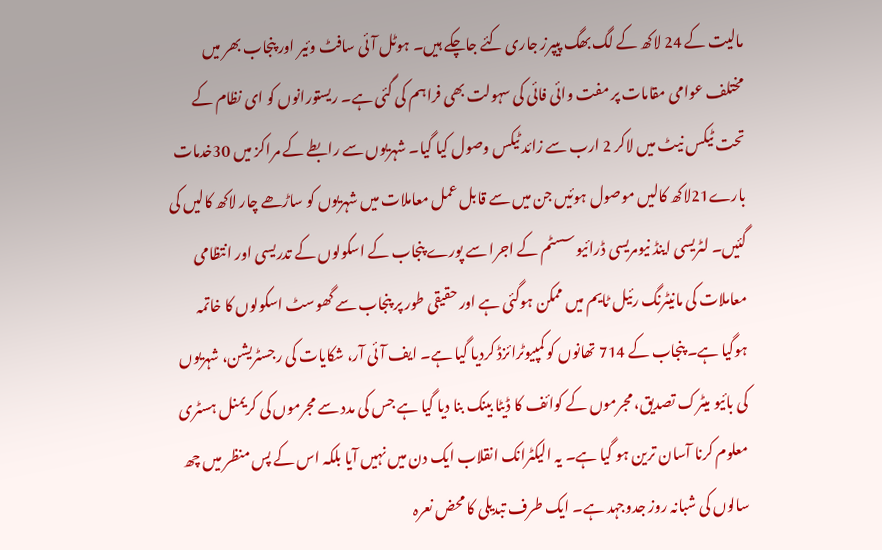مالیت کے 24 لاکھ کے لگ بھگ پیپرز جاری کئے جاچکے ہیں۔ ہوٹل آئی سافٹ وئیر اور پنجاب بھر میں مختلف عوامی مقامات پر مفت وائی فائی کی سہولت بھی فراہم کی گئی ہے۔ ریستورانوں کو ای نظام کے تحت ٹیکس نیٹ میں لاکر 2 ارب سے زائد ٹیکس وصول کیا گیا۔ شہریوں سے رابطے کے مراکز میں 30خدمات بارے21لاکھ کالیں موصول ہوئیں جن میں سے قابل عمل معاملات میں شہریوں کو ساڑھے چار لاکھ کالیں کی گئیں۔ لٹریسی اینڈ نیومریسی ڈرائیو سسٹم کے اجرا سے پورے پنجاب کے اسکولوں کے تدریسی اور انتظامی معاملات کی مانیٹرنگ رئیل ٹایم میں ممکن ہوگئی ہے اور حقیقی طور پر پنجاب سے گھوسٹ اسکولوں کا خاتمہ ہوگیا ہے۔ پنجاب کے 714 تھانوں کو کمپیوٹرائزڈ کردیا گیا ہے۔ ایف آئی آر، شکایات کی رجسٹریشن، شہریوں کی بائیو میٹرک تصدیق، مجرموں کے کوائف کا ڈیٹا بینک بنا دیا گیا ہے جس کی مدد سے مجرموں کی کریمنل ہسٹری معلوم کرنا آسان ترین ہو گیا ہے۔ یہ الیکٹرانک انقلاب ایک دن میں نہیں آیا بلکہ اس کے پس منظر میں چھ سالوں کی شبانہ روز جدوجہد ہے۔ ایک طرف تبدیلی کا محض نعرہ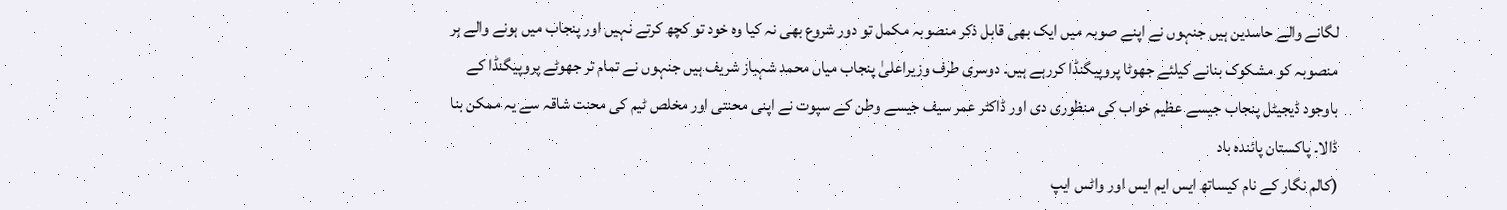لگانے والے حاسدین ہیں جنہوں نے اپنے صوبہ میں ایک بھی قابل ذکر منصوبہ مکمل تو دور شروع بھی نہ کیا وہ خود تو کچھ کرتے نہیں اور پنجاب میں ہونے والے ہر منصوبہ کو مشکوک بنانے کیلئے جھوٹا پروپیگنڈا کررہے ہیں۔ دوسری طرف وزیراعلیٰ پنجاب میاں محمد شہباز شریف ہیں جنہوں نے تمام تر جھوٹے پروپیگنڈا کے باوجود ڈیجیٹل پنجاب جیسے عظیم خواب کی منظوری دی اور ڈاکٹر عمر سیف جیسے وطن کے سپوت نے اپنی محنتی اور مخلص ٹیم کی محنت شاقہ سے یہ ممکن بنا ڈالا۔ پاکستان پائندہ باد
(کالم نگار کے نام کیساتھ ایس ایم ایس اور واٹس ایپ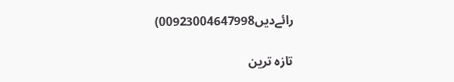رائےدیں00923004647998)

تازہ ترین